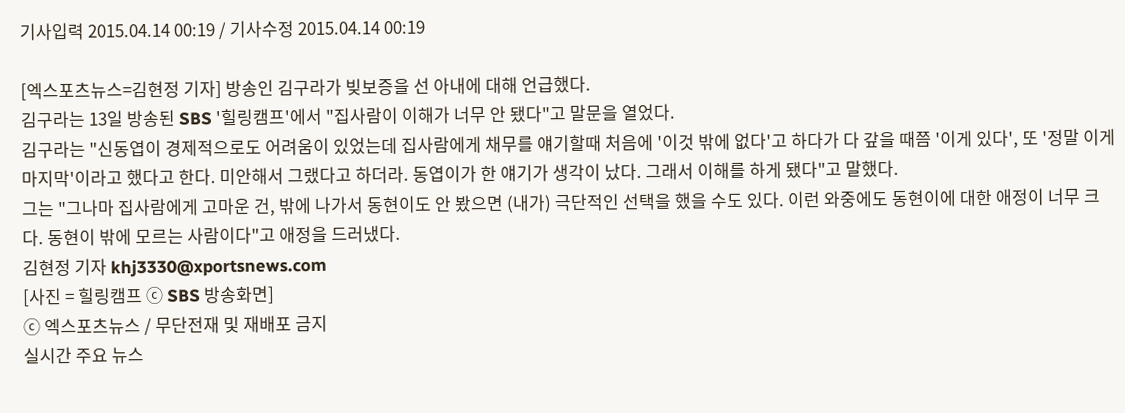기사입력 2015.04.14 00:19 / 기사수정 2015.04.14 00:19

[엑스포츠뉴스=김현정 기자] 방송인 김구라가 빚보증을 선 아내에 대해 언급했다.
김구라는 13일 방송된 SBS '힐링캠프'에서 "집사람이 이해가 너무 안 됐다"고 말문을 열었다.
김구라는 "신동엽이 경제적으로도 어려움이 있었는데 집사람에게 채무를 얘기할때 처음에 '이것 밖에 없다'고 하다가 다 갚을 때쯤 '이게 있다', 또 '정말 이게 마지막'이라고 했다고 한다. 미안해서 그랬다고 하더라. 동엽이가 한 얘기가 생각이 났다. 그래서 이해를 하게 됐다"고 말했다.
그는 "그나마 집사람에게 고마운 건, 밖에 나가서 동현이도 안 봤으면 (내가) 극단적인 선택을 했을 수도 있다. 이런 와중에도 동현이에 대한 애정이 너무 크다. 동현이 밖에 모르는 사람이다"고 애정을 드러냈다.
김현정 기자 khj3330@xportsnews.com
[사진 = 힐링캠프 ⓒ SBS 방송화면]
ⓒ 엑스포츠뉴스 / 무단전재 및 재배포 금지
실시간 주요 뉴스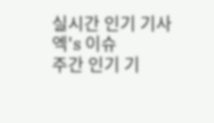실시간 인기 기사
엑's 이슈
주간 인기 기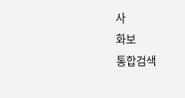사
화보
통합검색